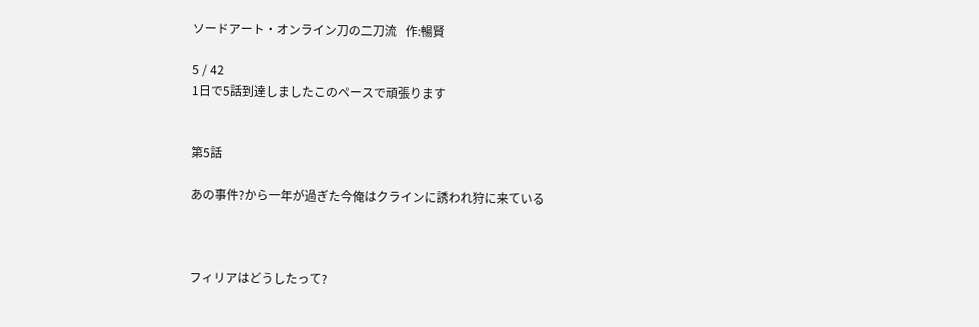ソードアート・オンライン刀の二刀流   作:暢賢

5 / 42
1日で5話到達しましたこのペースで頑張ります


第5話

あの事件?から一年が過ぎた今俺はクラインに誘われ狩に来ている



フィリアはどうしたって?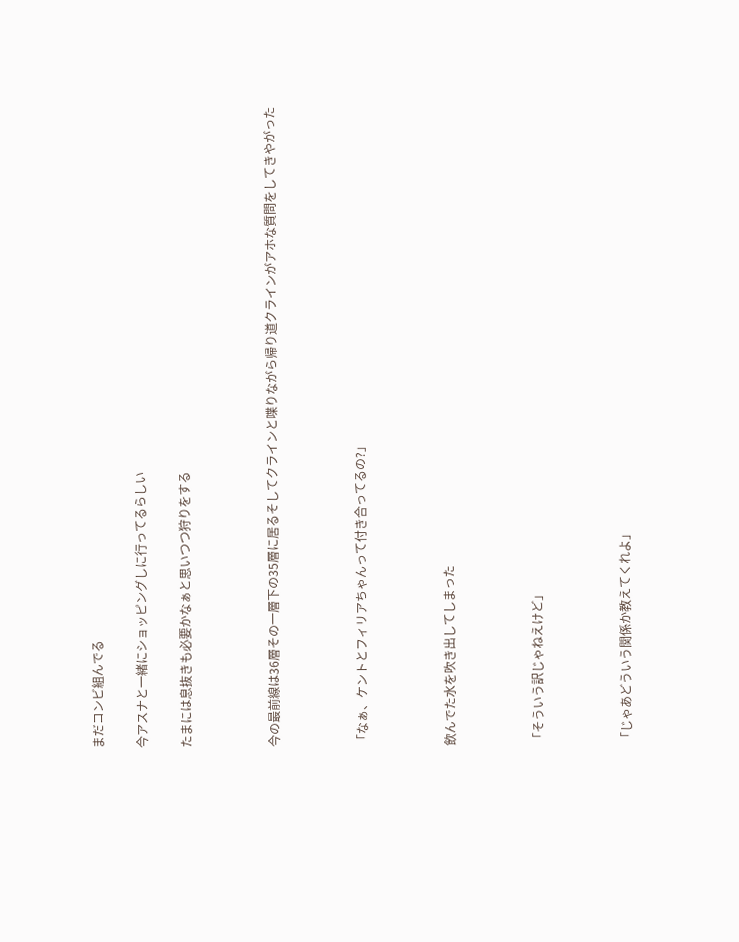まだコンビ組んでる

今アスナと一緒にショッピングしに行ってるらしい

たまには息抜きも必要かなぁと思いつつ狩りをする



今の最前線は36層その一層下の35層に居るそしてクラインと喋りながら帰り道クラインがアホな質問をしてきやがった



「なぁ、ケントとフィリアちゃんって付き合ってるの?」



飲んでた水を吹き出してしまった



「そういう訳じゃねえけど」



「じゃあどういう関係か教えてくれよ」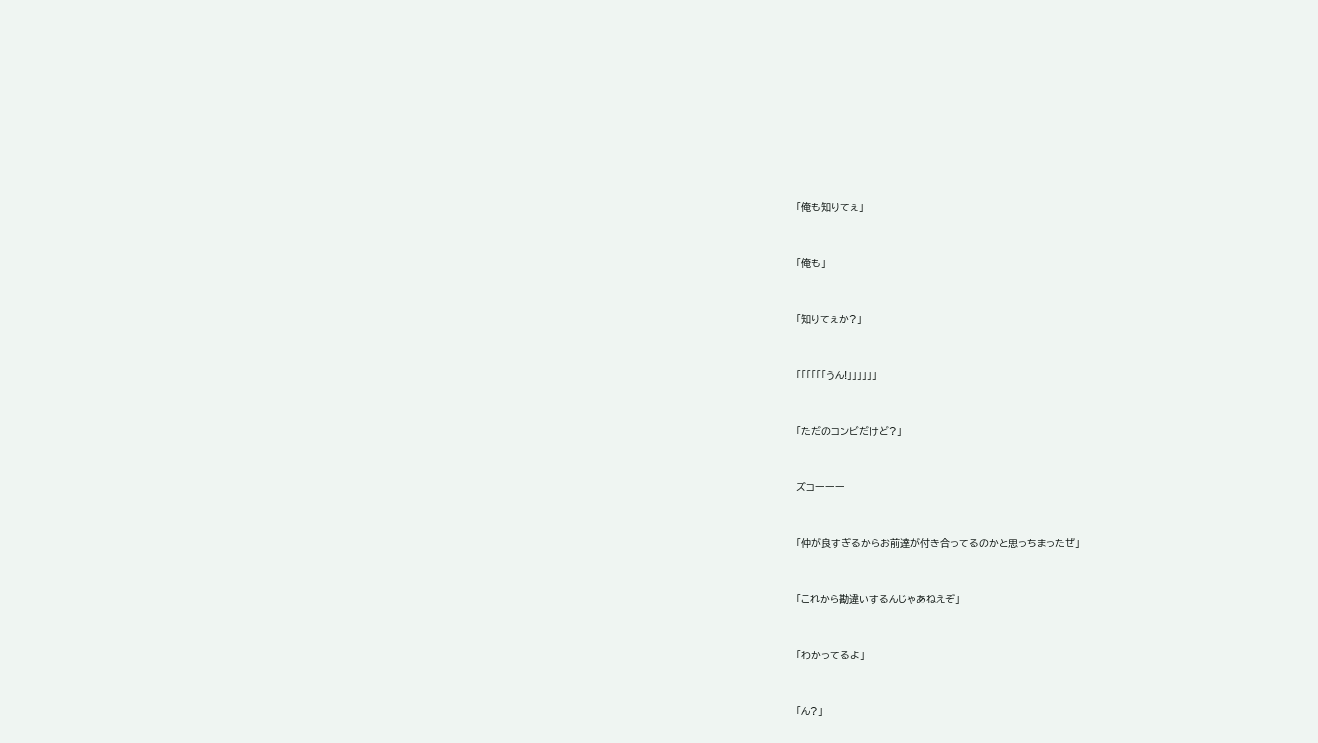「俺も知りてぇ」



「俺も」



「知りてぇか?」



「「「「「「うん!」」」」」」



「ただのコンビだけど?」



ズコーーー



「仲が良すぎるからお前達が付き合ってるのかと思っちまったぜ」



「これから勘違いするんじゃあねえぞ」



「わかってるよ」



「ん?」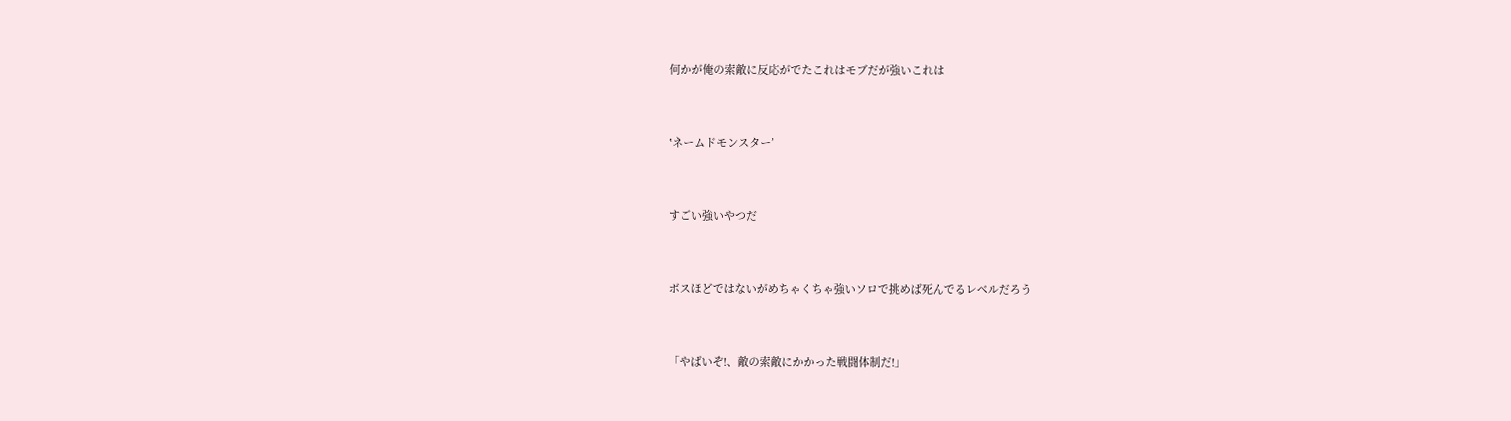何かが俺の索敵に反応がでたこれはモブだが強いこれは



‛ネームドモンスター’



すごい強いやつだ



ボスほどではないがめちゃくちゃ強いソロで挑めば死んでるレベルだろう



「やばいぞ!、敵の索敵にかかった戦闘体制だ!」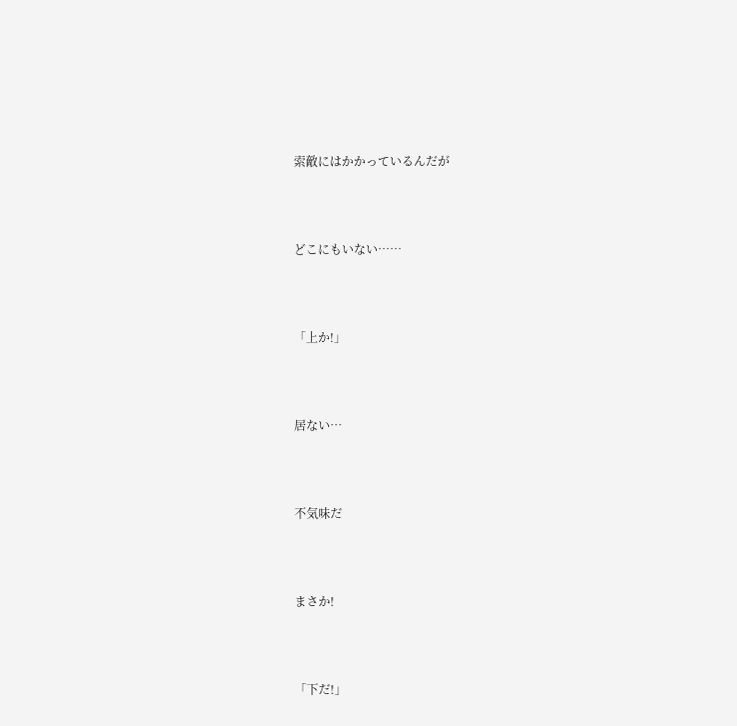索敵にはかかっているんだが



どこにもいない……



「上か!」



居ない…



不気味だ



まさか!



「下だ!」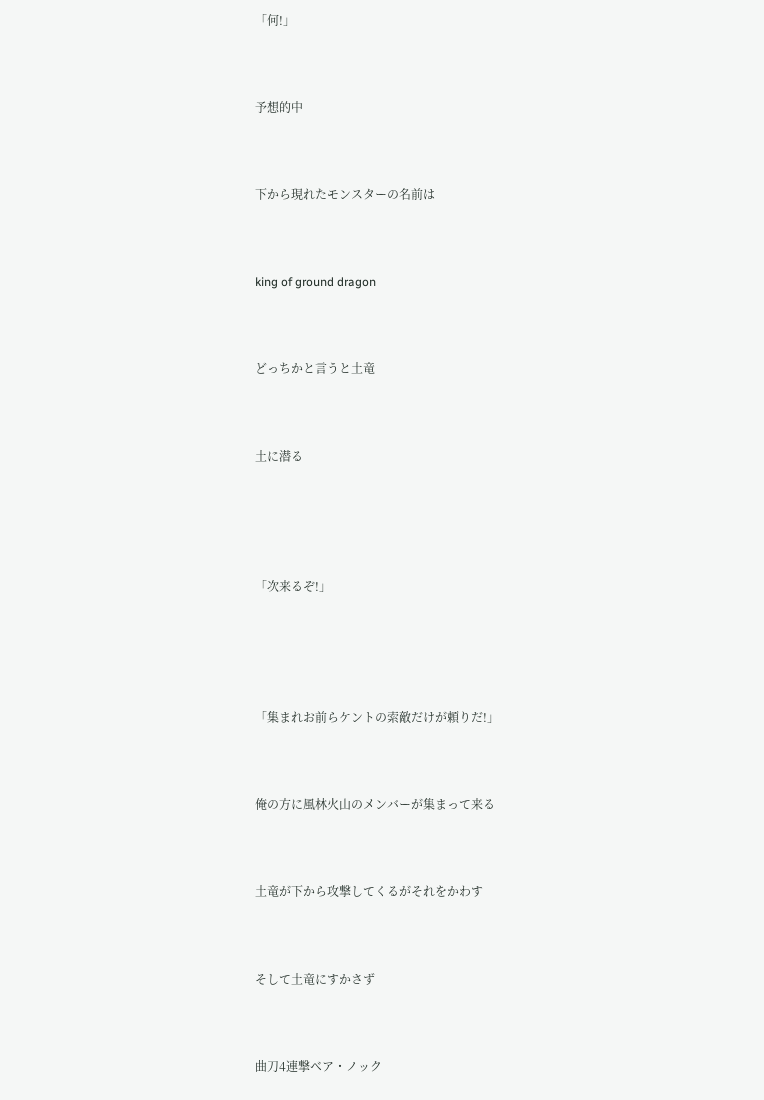「何!」



予想的中



下から現れたモンスターの名前は



king of ground dragon



どっちかと言うと土竜



土に潜る





「次来るぞ!」





「集まれお前らケントの索敵だけが頼りだ!」



俺の方に風林火山のメンバーが集まって来る



土竜が下から攻撃してくるがそれをかわす



そして土竜にすかさず



曲刀4連撃ベア・ノック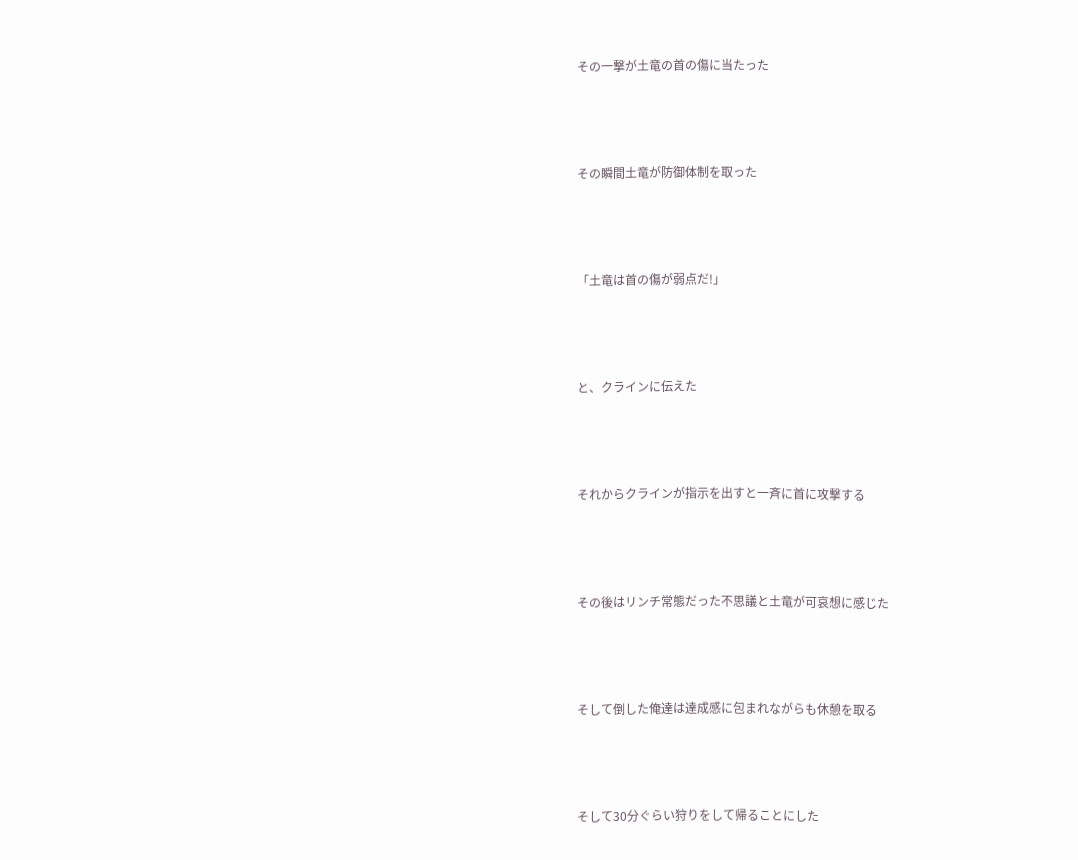その一撃が土竜の首の傷に当たった



その瞬間土竜が防御体制を取った



「土竜は首の傷が弱点だ!」



と、クラインに伝えた



それからクラインが指示を出すと一斉に首に攻撃する



その後はリンチ常態だった不思議と土竜が可哀想に感じた



そして倒した俺達は達成感に包まれながらも休憩を取る



そして30分ぐらい狩りをして帰ることにした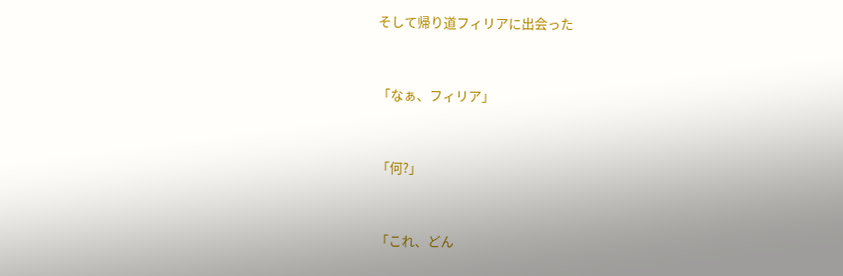そして帰り道フィリアに出会った



「なぁ、フィリア」



「何?」



「これ、どん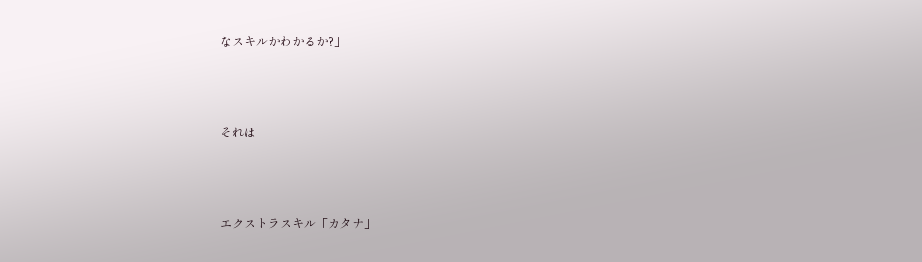なスキルかわかるか?」



それは



エクストラスキル「カタナ」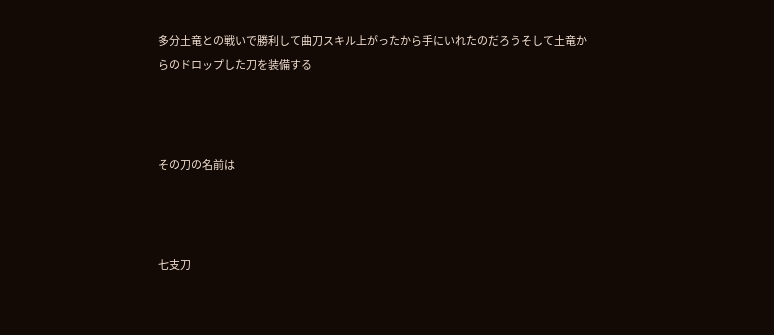多分土竜との戦いで勝利して曲刀スキル上がったから手にいれたのだろうそして土竜からのドロップした刀を装備する



その刀の名前は



七支刀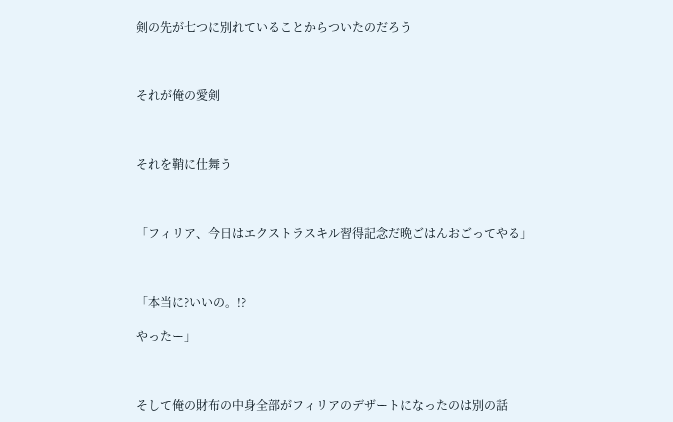剣の先が七つに別れていることからついたのだろう



それが俺の愛剣



それを鞘に仕舞う



「フィリア、今日はエクストラスキル習得記念だ晩ごはんおごってやる」



「本当に?いいの。!?

やったー」



そして俺の財布の中身全部がフィリアのデザートになったのは別の話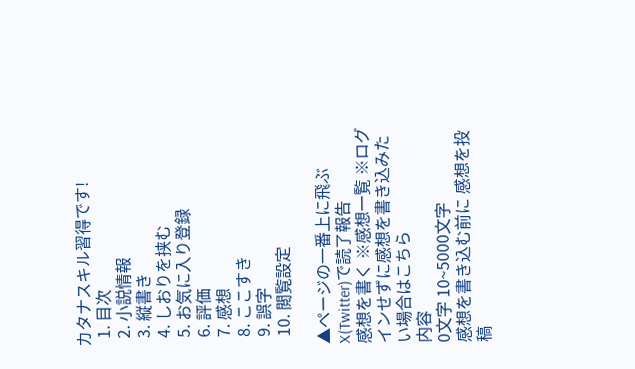カタナスキル習得です!
  1. 目次
  2. 小説情報
  3. 縦書き
  4. しおりを挟む
  5. お気に入り登録
  6. 評価
  7. 感想
  8. ここすき
  9. 誤字
  10. 閲覧設定

▲ページの一番上に飛ぶ
X(Twitter)で読了報告
感想を書く ※感想一覧 ※ログインせずに感想を書き込みたい場合はこちら
内容
0文字 10~5000文字
感想を書き込む前に 感想を投稿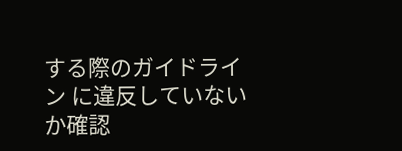する際のガイドライン に違反していないか確認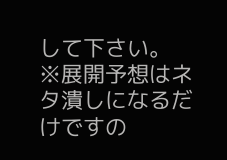して下さい。
※展開予想はネタ潰しになるだけですの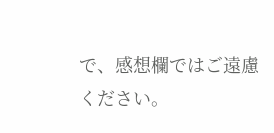で、感想欄ではご遠慮ください。